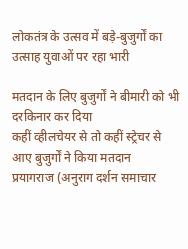लोकतंत्र के उत्सव में बड़े-बुजुर्गों का उत्साह युवाओं पर रहा भारी

मतदान के लिए बुजुर्गों ने बीमारी को भी दरकिनार कर दिया
कहीं व्हीलचेयर से तो कहीं स्ट्रेचर से आए बुजुर्गों ने किया मतदान
प्रयागराज (अनुराग दर्शन समाचार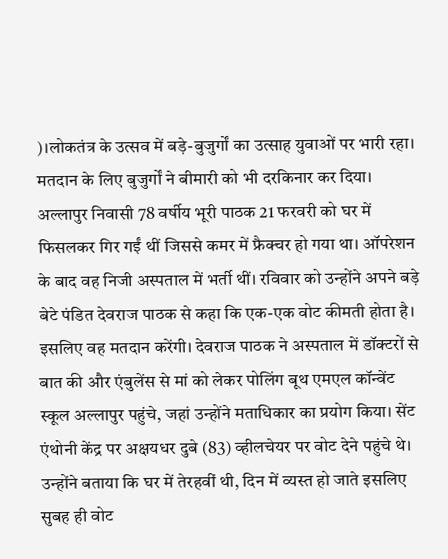)।लोकतंत्र के उत्सव में बड़े-बुजुर्गों का उत्साह युवाओं पर भारी रहा। मतदान के लिए बुजुर्गों ने बीमारी को भी दरकिनार कर दिया। अल्लापुर निवासी 78 वर्षीय भूरी पाठक 21 फरवरी को घर में फिसलकर गिर गईं थीं जिससे कमर में फ्रैक्चर हो गया था। ऑपरेशन के बाद वह निजी अस्पताल में भर्ती थीं। रविवार को उन्होंने अपने बड़े बेटे पंडित देवराज पाठक से कहा कि एक-एक वोट कीमती होता है। इसलिए वह मतदान करेंगी। देवराज पाठक ने अस्पताल में डॉक्टरों से बात की और एंबुलेंस से मां को लेकर पोलिंग बूथ एमएल कॉन्वेंट स्कूल अल्लापुर पहुंचे, जहां उन्होंने मताधिकार का प्रयोग किया। सेंट एंथोनी केंद्र पर अक्षयधर दुबे (83) व्हीलचेयर पर वोट देने पहुंचे थे। उन्होंने बताया कि घर में तेरहवीं थी, दिन में व्यस्त हो जाते इसलिए सुबह ही वोट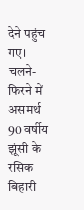देने पहुंच गए। चलने-फिरने में असमर्थ 90 वर्षीय झूंसी के रसिक बिहारी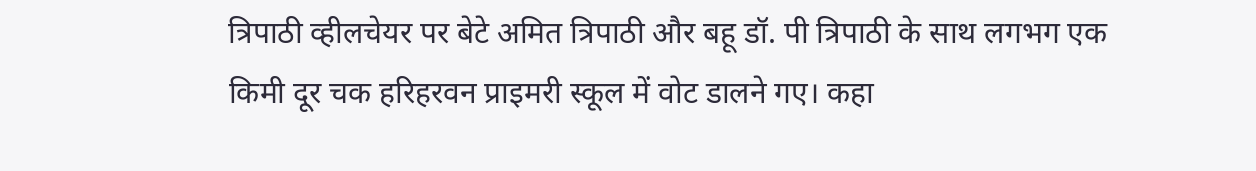त्रिपाठी व्हीलचेयर पर बेटे अमित त्रिपाठी और बहू डॉ. पी त्रिपाठी के साथ लगभग एक किमी दूर चक हरिहरवन प्राइमरी स्कूल में वोट डालने गए। कहा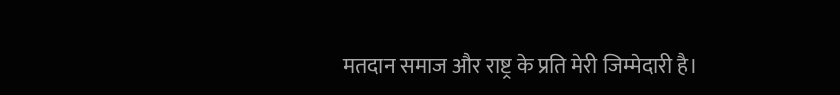मतदान समाज और राष्ट्र के प्रति मेरी जिम्मेदारी है।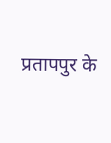प्रतापपुर के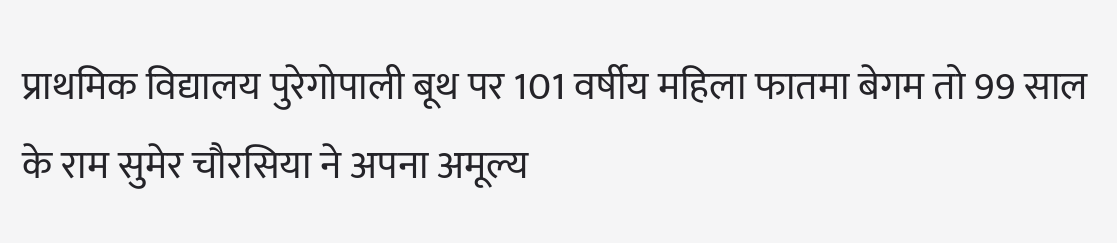प्राथमिक विद्यालय पुरेगोपाली बूथ पर 101 वर्षीय महिला फातमा बेगम तो 99 साल के राम सुमेर चौरसिया ने अपना अमूल्य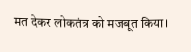मत देकर लोकतंत्र को मजबूत किया।